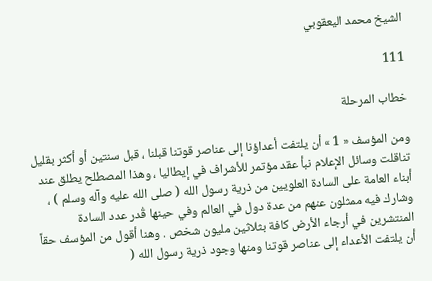الشيخ محمد اليعقوبي

111

خطاب المرحلة

ومن المؤسف « 1 » أن يلتفت أعداؤنا إلى عناصر قوتنا قبلنا ، قبل سنتين أو أكثر بقليل تناقلت وسائل الإعلام نبأ عقد مؤتمر للأشراف في إيطاليا ، وهذا المصطلح يطلق عند أبناء العامة على السادة العلويين من ذرية رسول الله ( صلى الله عليه وآله وسلم ) ، وشارك فيه ممثلون عنهم من عدة دول في العالم وفي حينها قُدر عدد السادة المنتشرين في أرجاء الأرض كافة بثلاثين مليون شخص . وهنا أقول من المؤسف حقاً أن يلتفت الأعداء إلى عناصر قوتنا ومنها وجود ذرية رسول الله (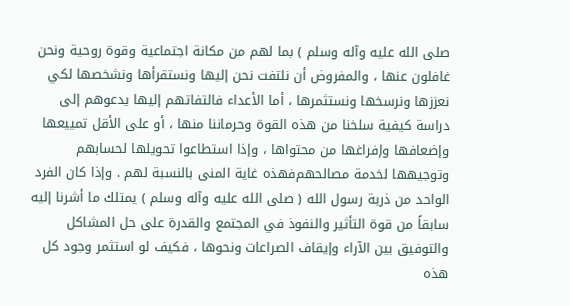صلى الله عليه وآله وسلم ) بما لهم من مكانة اجتماعية وقوة روحية ونحن غافلون عنها ، والمفروض أن نلتفت نحن إليها ونستقرأها ونشخصها لكي نعززها ونرسخها ونستثمرها ، أما الأعداء فالتفاتهم إليها يدعوهم إلى دراسة كيفية سلخنا من هذه القوة وحرماننا منها ، أو على الأقل تمييعها وإضعافها وإفراغها من محتواها ، وإذا استطاعوا تحويلها لحسابهم وتوجيهها لخدمة مصالحهم‌فهذه غاية المنى بالنسبة لهم . وإذا كان الفرد الواحد من ذرية رسول الله ( صلى الله عليه وآله وسلم ) يمتلك ما أشرنا إليه سابقاً من قوة التأثير والنفوذ في المجتمع والقدرة على حل المشاكل والتوفيق بين الآراء وإيقاف الصراعات ونحوها ، فكيف لو استثمر وجود كل هذه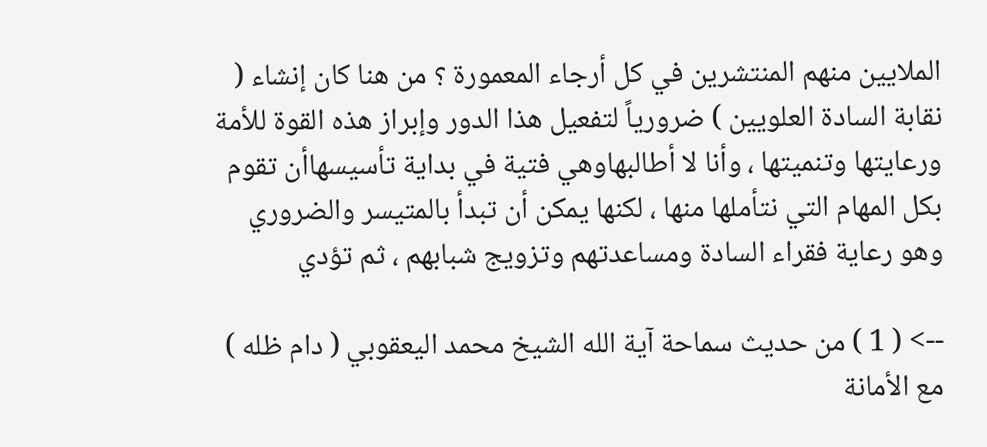الملايين منهم المنتشرين في كل أرجاء المعمورة ؟ من هنا كان إنشاء ( نقابة السادة العلويين ) ضرورياً لتفعيل هذا الدور وإبراز هذه القوة للأمة ورعايتها وتنميتها ، وأنا لا أطالبهاوهي فتية في بداية تأسيسهاأن تقوم بكل المهام التي نتأملها منها ، لكنها يمكن أن تبدأ بالمتيسر والضروري وهو رعاية فقراء السادة ومساعدتهم وتزويج شبابهم ، ثم تؤدي

--> ( 1 ) من حديث سماحة آية الله الشيخ محمد اليعقوبي ( دام ظله ) مع الأمانة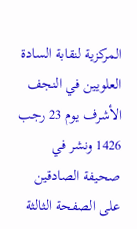المركزية لنقابة السادة العلويين في النجف الأشرف يوم 23 رجب 1426 ونشر في صحيفة الصادقين على الصفحة الثالثة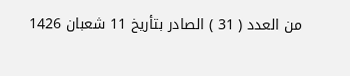من العدد ( 31 ) الصادر بتأريخ 11 شعبان 1426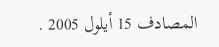المصادف 15 أيلول 2005 .